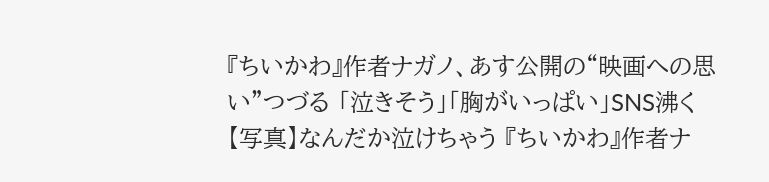『ちいかわ』作者ナガノ、あす公開の“映画への思い”つづる 「泣きそう」「胸がいっぱい」SNS沸く
【写真】なんだか泣けちゃう 『ちいかわ』作者ナ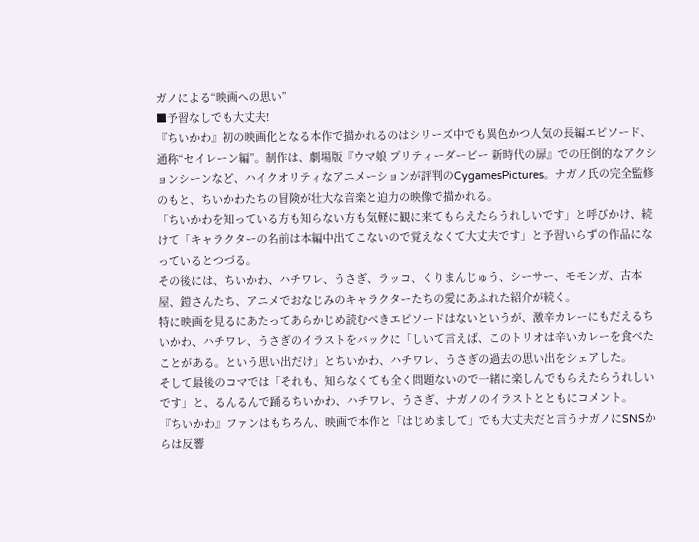ガノによる“映画への思い”
■予習なしでも大丈夫!
『ちいかわ』初の映画化となる本作で描かれるのはシリーズ中でも異色かつ人気の長編エピソード、通称“セイレーン編”。制作は、劇場版『ウマ娘 プリティーダービー 新時代の扉』での圧倒的なアクションシーンなど、ハイクオリティなアニメーションが評判のCygamesPictures。ナガノ氏の完全監修のもと、ちいかわたちの冒険が壮大な音楽と迫力の映像で描かれる。
「ちいかわを知っている方も知らない方も気軽に観に来てもらえたらうれしいです」と呼びかけ、続けて「キャラクターの名前は本編中出てこないので覚えなくて大丈夫です」と予習いらずの作品になっているとつづる。
その後には、ちいかわ、ハチワレ、うさぎ、ラッコ、くりまんじゅう、シーサー、モモンガ、古本屋、鎧さんたち、アニメでおなじみのキャラクターたちの愛にあふれた紹介が続く。
特に映画を見るにあたってあらかじめ読むべきエピソードはないというが、激辛カレーにもだえるちいかわ、ハチワレ、うさぎのイラストをバックに「しいて言えば、このトリオは辛いカレーを食べたことがある。という思い出だけ」とちいかわ、ハチワレ、うさぎの過去の思い出をシェアした。
そして最後のコマでは「それも、知らなくても全く問題ないので一緒に楽しんでもらえたらうれしいです」と、るんるんで踊るちいかわ、ハチワレ、うさぎ、ナガノのイラストとともにコメント。
『ちいかわ』ファンはもちろん、映画で本作と「はじめまして」でも大丈夫だと言うナガノにSNSからは反響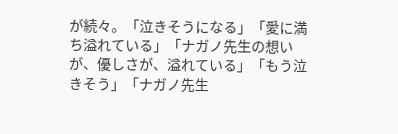が続々。「泣きそうになる」「愛に満ち溢れている」「ナガノ先生の想いが、優しさが、溢れている」「もう泣きそう」「ナガノ先生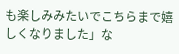も楽しみみたいでこちらまで嬉しくなりました」な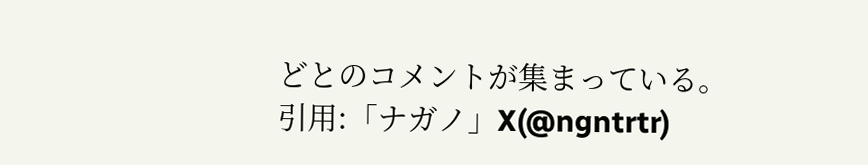どとのコメントが集まっている。
引用:「ナガノ」X(@ngntrtr)